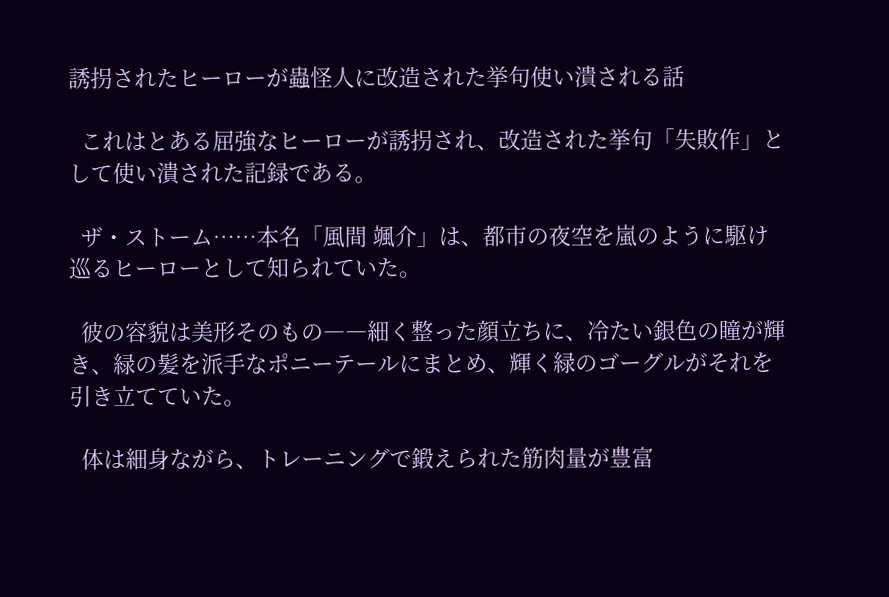誘拐されたヒーローが蟲怪人に改造された挙句使い潰される話

  これはとある屈強なヒーローが誘拐され、改造された挙句「失敗作」として使い潰された記録である。

  ザ・ストーム……本名「風間 颯介」は、都市の夜空を嵐のように駆け巡るヒーローとして知られていた。

  彼の容貌は美形そのもの――細く整った顔立ちに、冷たい銀色の瞳が輝き、緑の髪を派手なポニーテールにまとめ、輝く緑のゴーグルがそれを引き立てていた。

  体は細身ながら、トレーニングで鍛えられた筋肉量が豊富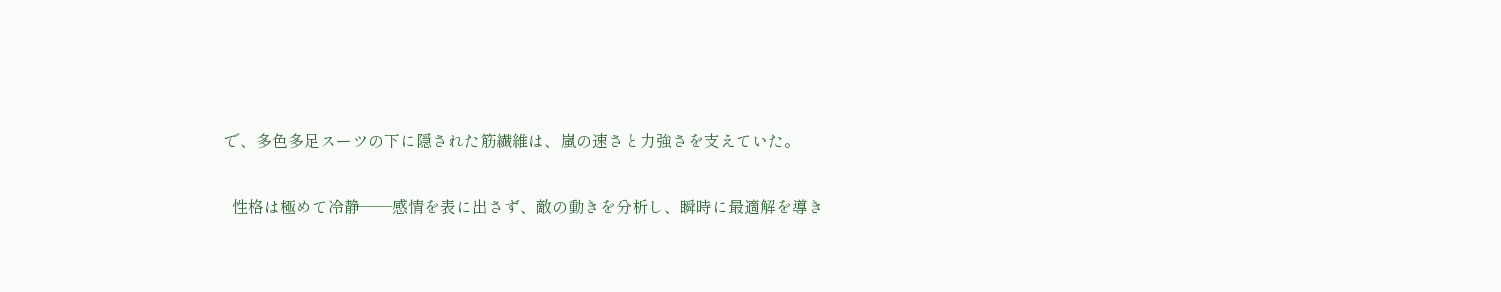で、多色多足スーツの下に隠された筋繊維は、嵐の速さと力強さを支えていた。

  性格は極めて冷静――感情を表に出さず、敵の動きを分析し、瞬時に最適解を導き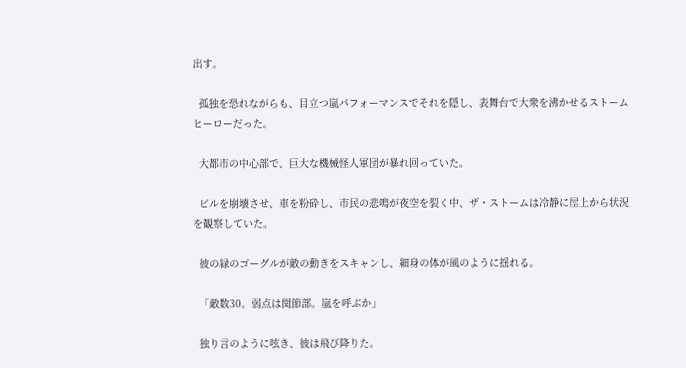出す。

  孤独を恐れながらも、目立つ嵐パフォーマンスでそれを隠し、表舞台で大衆を沸かせるストームヒーローだった。

  大都市の中心部で、巨大な機械怪人軍団が暴れ回っていた。

  ビルを崩壊させ、車を粉砕し、市民の悲鳴が夜空を裂く中、ザ・ストームは冷静に屋上から状況を観察していた。

  彼の緑のゴーグルが敵の動きをスキャンし、細身の体が風のように揺れる。

  「敵数30。弱点は関節部。嵐を呼ぶか」

  独り言のように呟き、彼は飛び降りた。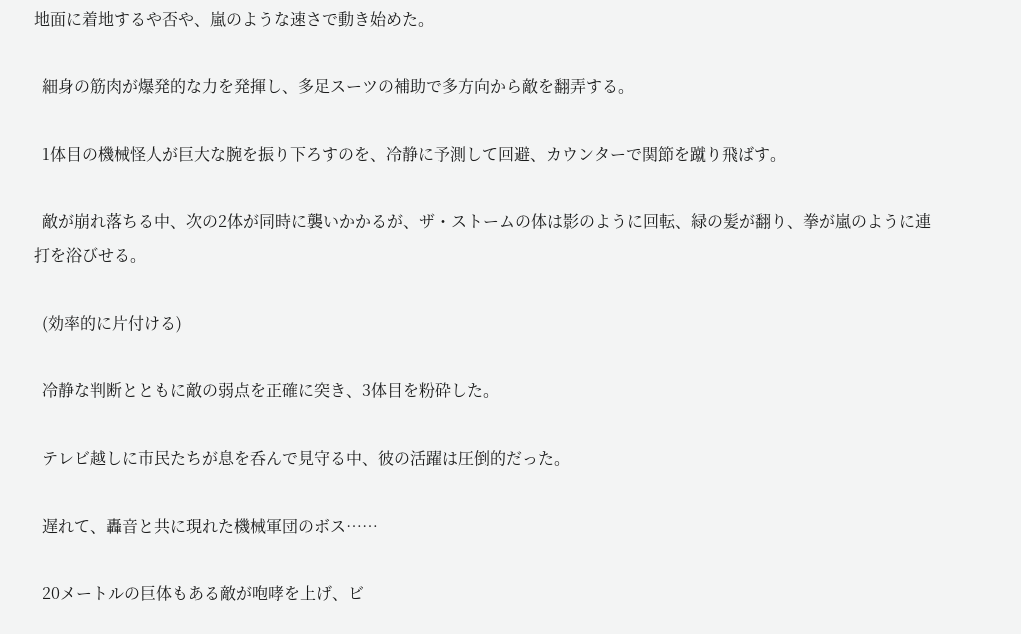地面に着地するや否や、嵐のような速さで動き始めた。

  細身の筋肉が爆発的な力を発揮し、多足スーツの補助で多方向から敵を翻弄する。

  1体目の機械怪人が巨大な腕を振り下ろすのを、冷静に予測して回避、カウンターで関節を蹴り飛ばす。

  敵が崩れ落ちる中、次の2体が同時に襲いかかるが、ザ・ストームの体は影のように回転、緑の髪が翻り、拳が嵐のように連打を浴びせる。

  (効率的に片付ける)

  冷静な判断とともに敵の弱点を正確に突き、3体目を粉砕した。

  テレビ越しに市民たちが息を呑んで見守る中、彼の活躍は圧倒的だった。

  遅れて、轟音と共に現れた機械軍団のボス……

  20メートルの巨体もある敵が咆哮を上げ、ビ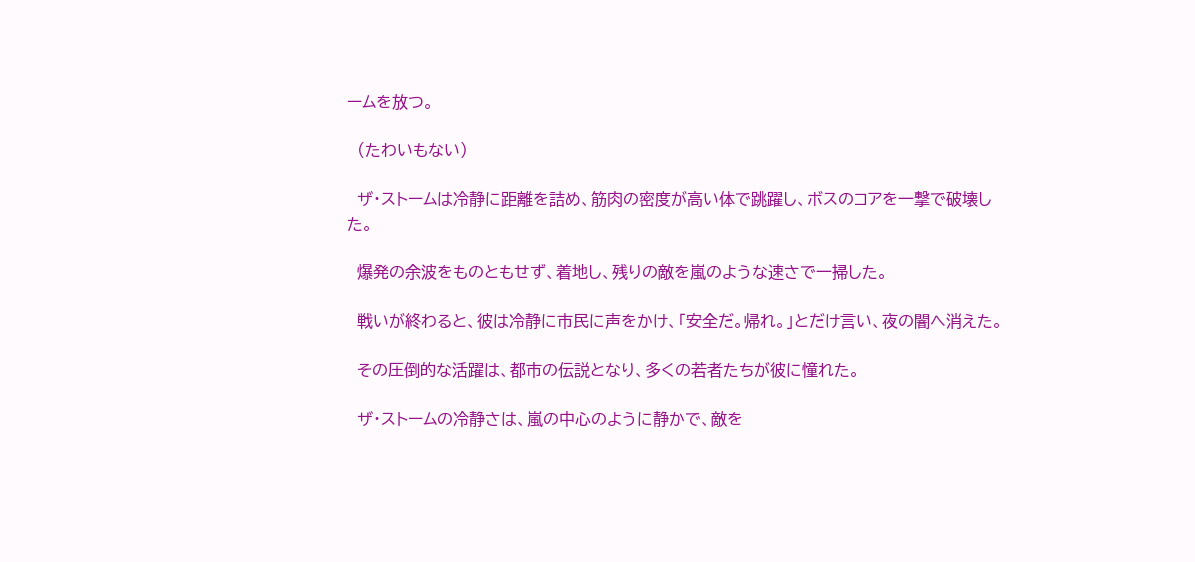ームを放つ。

  (たわいもない)

  ザ・ストームは冷静に距離を詰め、筋肉の密度が高い体で跳躍し、ボスのコアを一撃で破壊した。

  爆発の余波をものともせず、着地し、残りの敵を嵐のような速さで一掃した。

  戦いが終わると、彼は冷静に市民に声をかけ、「安全だ。帰れ。」とだけ言い、夜の闇へ消えた。

  その圧倒的な活躍は、都市の伝説となり、多くの若者たちが彼に憧れた。

  ザ・ストームの冷静さは、嵐の中心のように静かで、敵を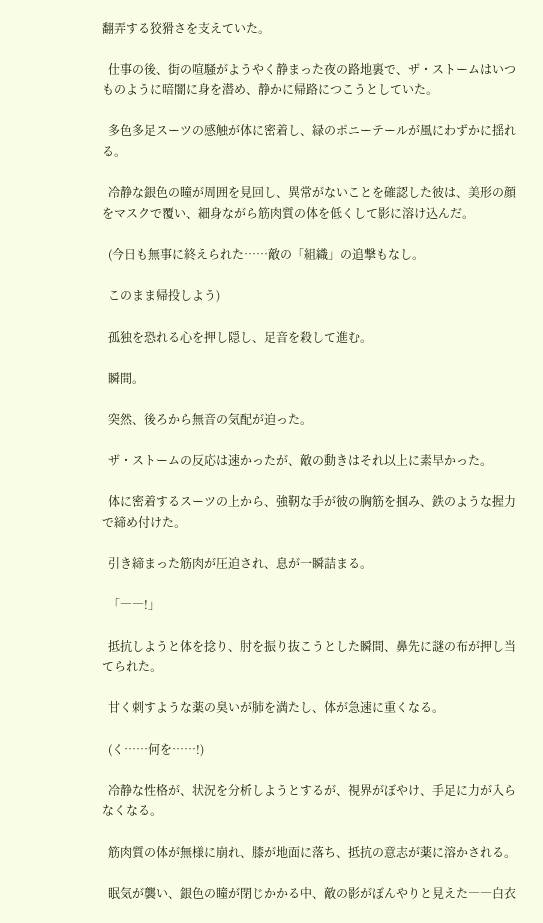翻弄する狡猾さを支えていた。

  仕事の後、街の喧騒がようやく静まった夜の路地裏で、ザ・ストームはいつものように暗闇に身を潜め、静かに帰路につこうとしていた。

  多色多足スーツの感触が体に密着し、緑のポニーテールが風にわずかに揺れる。

  冷静な銀色の瞳が周囲を見回し、異常がないことを確認した彼は、美形の顔をマスクで覆い、細身ながら筋肉質の体を低くして影に溶け込んだ。

  (今日も無事に終えられた……敵の「組織」の追撃もなし。

  このまま帰投しよう)

  孤独を恐れる心を押し隠し、足音を殺して進む。

  瞬間。

  突然、後ろから無音の気配が迫った。

  ザ・ストームの反応は速かったが、敵の動きはそれ以上に素早かった。

  体に密着するスーツの上から、強靭な手が彼の胸筋を掴み、鉄のような握力で締め付けた。

  引き締まった筋肉が圧迫され、息が一瞬詰まる。

  「――!」

  抵抗しようと体を捻り、肘を振り抜こうとした瞬間、鼻先に謎の布が押し当てられた。

  甘く刺すような薬の臭いが肺を満たし、体が急速に重くなる。

  (く……何を……!)

  冷静な性格が、状況を分析しようとするが、視界がぼやけ、手足に力が入らなくなる。

  筋肉質の体が無様に崩れ、膝が地面に落ち、抵抗の意志が薬に溶かされる。

  眠気が襲い、銀色の瞳が閉じかかる中、敵の影がぼんやりと見えた――白衣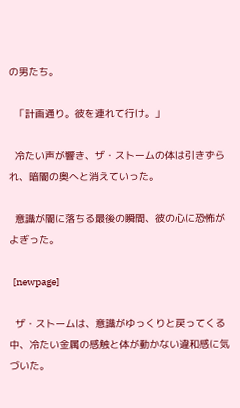の男たち。

  「計画通り。彼を連れて行け。」

  冷たい声が響き、ザ・ストームの体は引きずられ、暗闇の奥へと消えていった。

  意識が闇に落ちる最後の瞬間、彼の心に恐怖がよぎった。

  [newpage]

  ザ・ストームは、意識がゆっくりと戻ってくる中、冷たい金属の感触と体が動かない違和感に気づいた。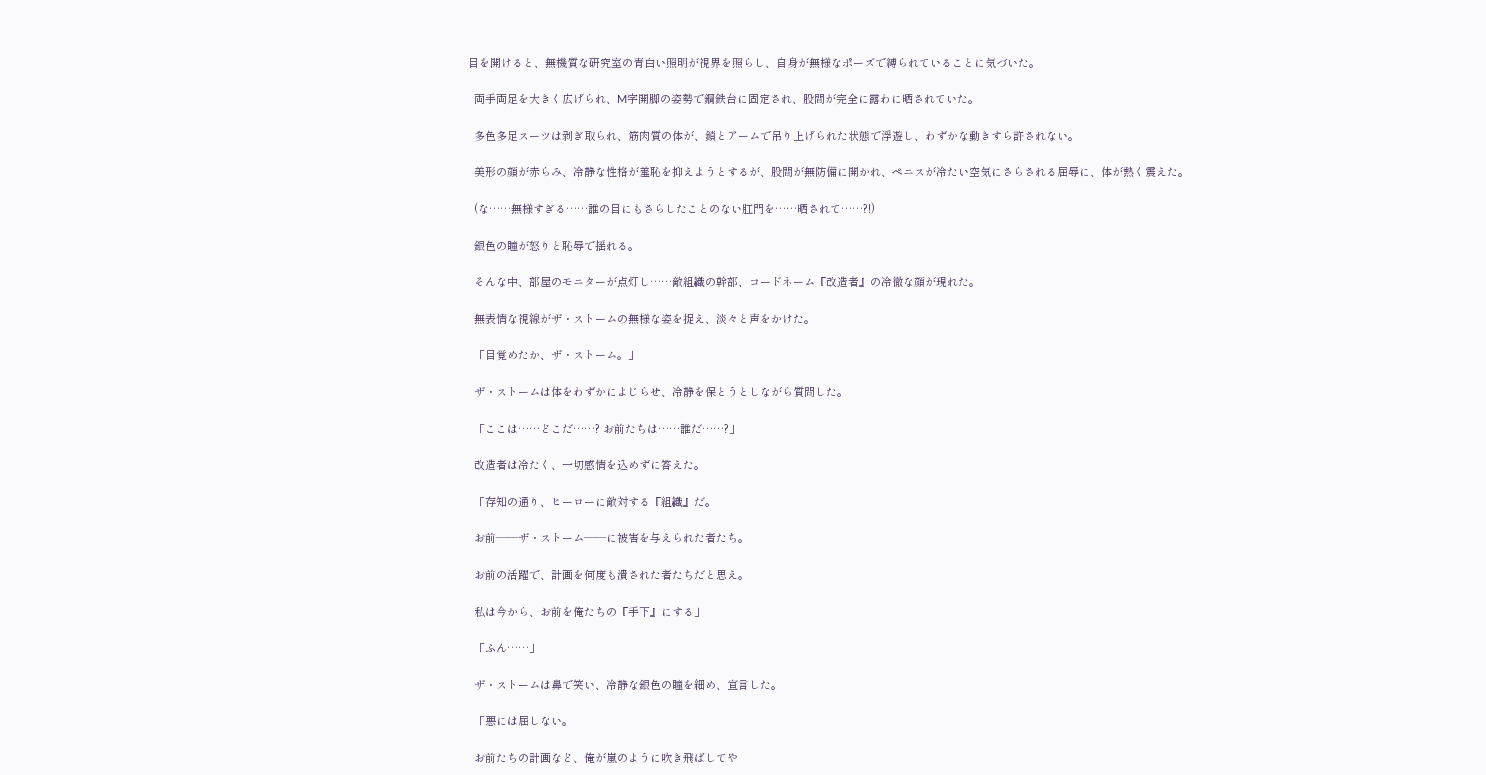目を開けると、無機質な研究室の青白い照明が視界を照らし、自身が無様なポーズで縛られていることに気づいた。

  両手両足を大きく広げられ、M字開脚の姿勢で鋼鉄台に固定され、股間が完全に露わに晒されていた。

  多色多足スーツは剥ぎ取られ、筋肉質の体が、鎖とアームで吊り上げられた状態で浮遊し、わずかな動きすら許されない。

  美形の顔が赤らみ、冷静な性格が羞恥を抑えようとするが、股間が無防備に開かれ、ペニスが冷たい空気にさらされる屈辱に、体が熱く震えた。

  (な……無様すぎる……誰の目にもさらしたことのない肛門を……晒されて……?!)

  銀色の瞳が怒りと恥辱で揺れる。

  そんな中、部屋のモニターが点灯し……敵組織の幹部、コードネーム『改造者』の冷徹な顔が現れた。

  無表情な視線がザ・ストームの無様な姿を捉え、淡々と声をかけた。

  「目覚めたか、ザ・ストーム。」

  ザ・ストームは体をわずかによじらせ、冷静を保とうとしながら質問した。

  「ここは……どこだ……? お前たちは……誰だ……?」

  改造者は冷たく、一切感情を込めずに答えた。

  「存知の通り、ヒーローに敵対する『組織』だ。

  お前――ザ・ストーム――に被害を与えられた者たち。

  お前の活躍で、計画を何度も潰された者たちだと思え。

  私は今から、お前を俺たちの『手下』にする」

  「ふん……」

  ザ・ストームは鼻で笑い、冷静な銀色の瞳を細め、宣言した。

  「悪には屈しない。

  お前たちの計画など、俺が嵐のように吹き飛ばしてや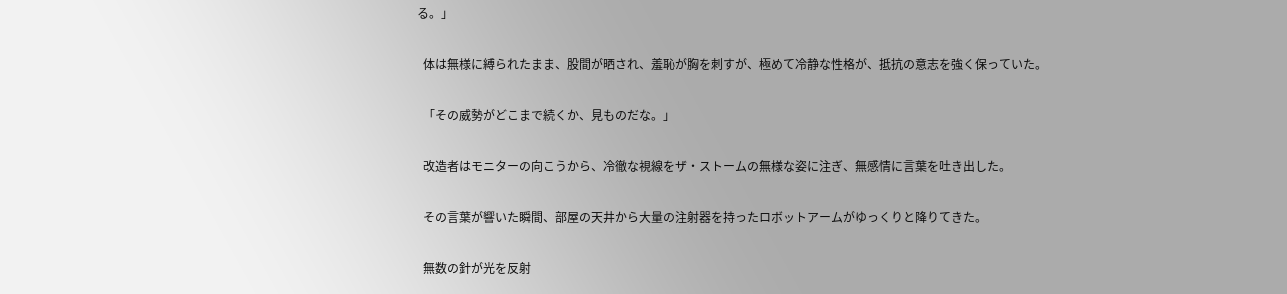る。」

  体は無様に縛られたまま、股間が晒され、羞恥が胸を刺すが、極めて冷静な性格が、抵抗の意志を強く保っていた。

  「その威勢がどこまで続くか、見ものだな。」

  改造者はモニターの向こうから、冷徹な視線をザ・ストームの無様な姿に注ぎ、無感情に言葉を吐き出した。

  その言葉が響いた瞬間、部屋の天井から大量の注射器を持ったロボットアームがゆっくりと降りてきた。

  無数の針が光を反射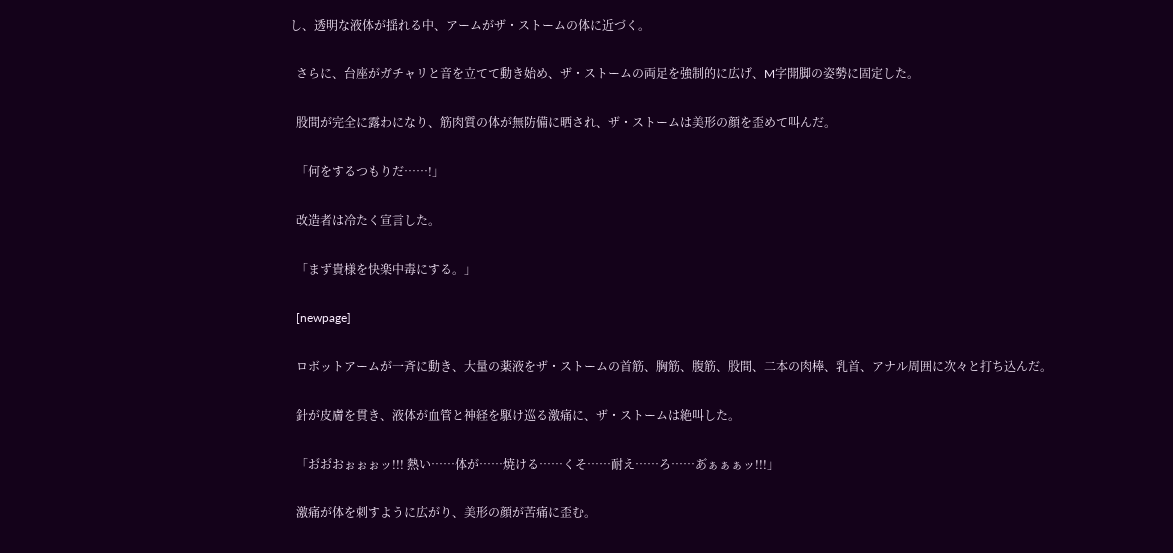し、透明な液体が揺れる中、アームがザ・ストームの体に近づく。

  さらに、台座がガチャリと音を立てて動き始め、ザ・ストームの両足を強制的に広げ、M字開脚の姿勢に固定した。

  股間が完全に露わになり、筋肉質の体が無防備に晒され、ザ・ストームは美形の顔を歪めて叫んだ。

  「何をするつもりだ……!」

  改造者は冷たく宣言した。

  「まず貴様を快楽中毒にする。」

  [newpage]

  ロボットアームが一斉に動き、大量の薬液をザ・ストームの首筋、胸筋、腹筋、股間、二本の肉棒、乳首、アナル周囲に次々と打ち込んだ。

  針が皮膚を貫き、液体が血管と神経を駆け巡る激痛に、ザ・ストームは絶叫した。

  「お゙お゙おぉぉぉッ!!! 熱い……体が……焼ける……くそ……耐え……ろ……あ゙ぁぁぁッ!!!」

  激痛が体を刺すように広がり、美形の顔が苦痛に歪む。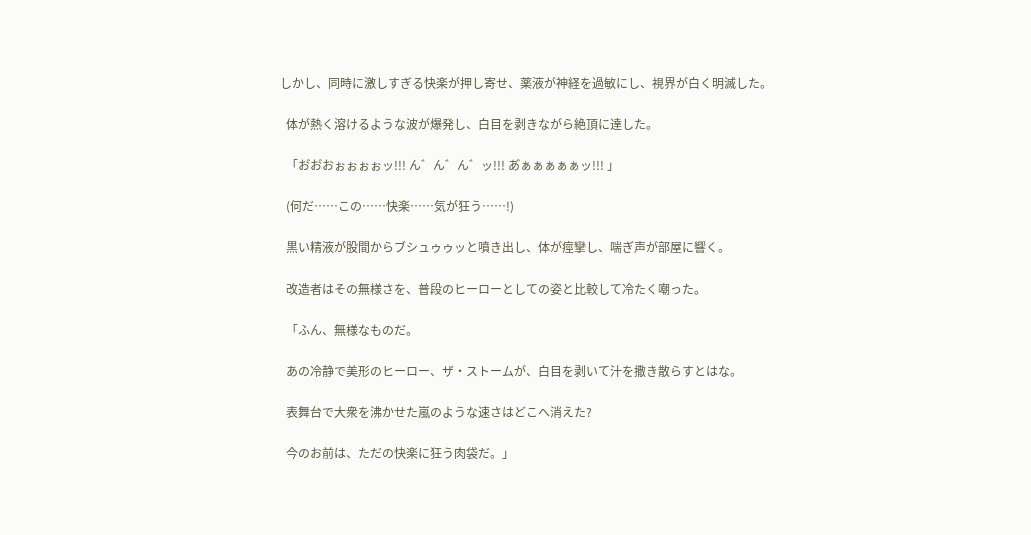しかし、同時に激しすぎる快楽が押し寄せ、薬液が神経を過敏にし、視界が白く明滅した。

  体が熱く溶けるような波が爆発し、白目を剥きながら絶頂に達した。

  「お゙お゙おぉぉぉぉッ!!! ん゛ん゛ん゛ッ!!! あ゙ぁぁぁぁぁッ!!! 」

  (何だ……この……快楽……気が狂う……!)

  黒い精液が股間からブシュゥゥッと噴き出し、体が痙攣し、喘ぎ声が部屋に響く。

  改造者はその無様さを、普段のヒーローとしての姿と比較して冷たく嘲った。

  「ふん、無様なものだ。

  あの冷静で美形のヒーロー、ザ・ストームが、白目を剥いて汁を撒き散らすとはな。

  表舞台で大衆を沸かせた嵐のような速さはどこへ消えた?

  今のお前は、ただの快楽に狂う肉袋だ。」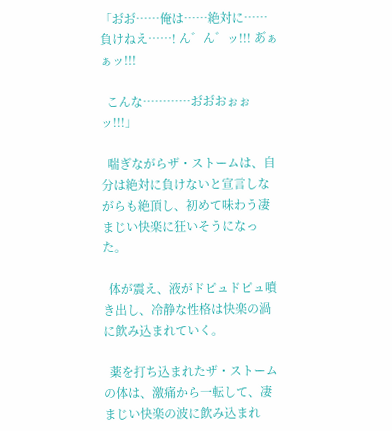「お゙お゙……俺は……絶対に……負けねえ……! ん゛ん゛ッ!!! あ゙ぁぁッ!!!

  こんな…………お゙お゙おぉぉッ!!!」

  喘ぎながらザ・ストームは、自分は絶対に負けないと宣言しながらも絶頂し、初めて味わう凄まじい快楽に狂いそうになった。

  体が震え、液がドピュドピュ噴き出し、冷静な性格は快楽の渦に飲み込まれていく。

  薬を打ち込まれたザ・ストームの体は、激痛から一転して、凄まじい快楽の波に飲み込まれ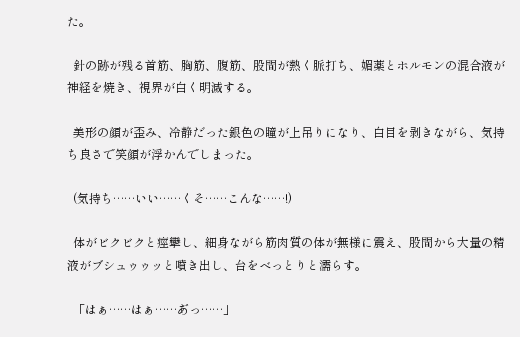た。

  針の跡が残る首筋、胸筋、腹筋、股間が熱く脈打ち、媚薬とホルモンの混合液が神経を焼き、視界が白く明滅する。

  美形の顔が歪み、冷静だった銀色の瞳が上吊りになり、白目を剥きながら、気持ち良さで笑顔が浮かんでしまった。

  (気持ち……いい……くそ……こんな……!)

  体がビクビクと痙攣し、細身ながら筋肉質の体が無様に震え、股間から大量の精液がブシュゥゥッと噴き出し、台をべっとりと濡らす。

  「はぁ……はぁ……あ゙っ……」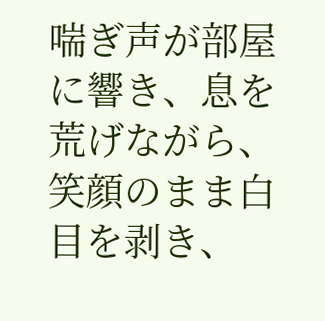喘ぎ声が部屋に響き、息を荒げながら、笑顔のまま白目を剥き、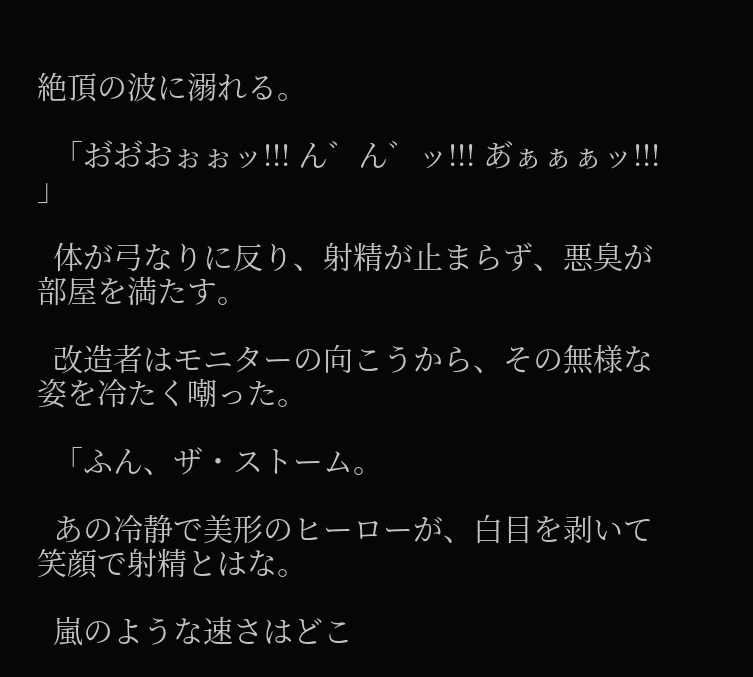絶頂の波に溺れる。

  「お゙お゙おぉぉッ!!! ん゛ん゛ッ!!! あ゙ぁぁぁッ!!! 」

  体が弓なりに反り、射精が止まらず、悪臭が部屋を満たす。

  改造者はモニターの向こうから、その無様な姿を冷たく嘲った。

  「ふん、ザ・ストーム。

  あの冷静で美形のヒーローが、白目を剥いて笑顔で射精とはな。

  嵐のような速さはどこ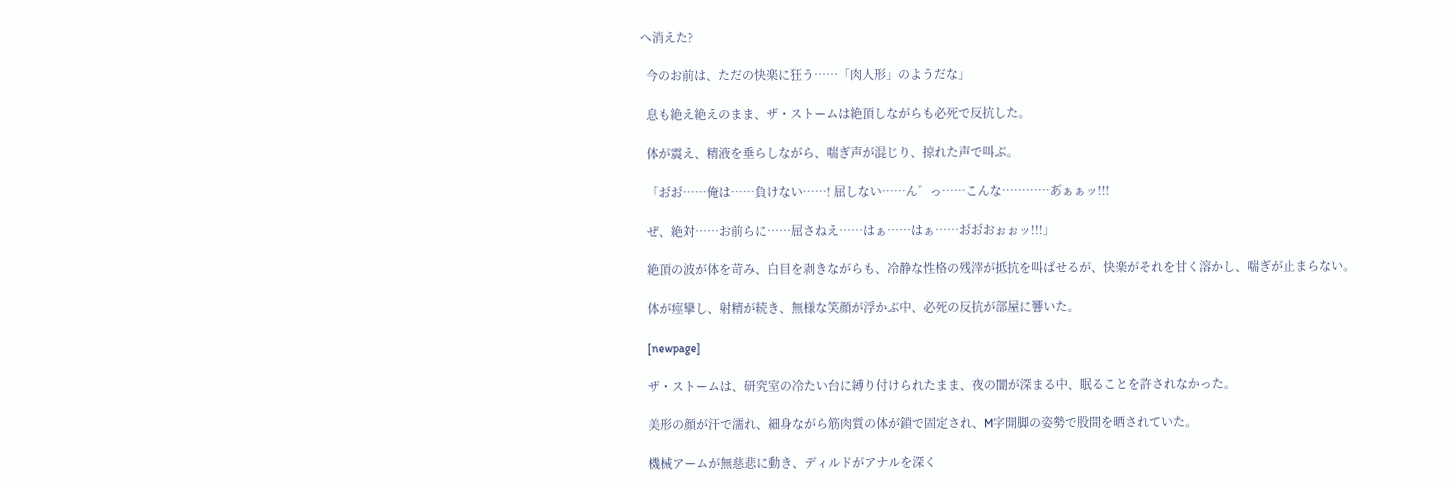へ消えた?

  今のお前は、ただの快楽に狂う……「肉人形」のようだな」

  息も絶え絶えのまま、ザ・ストームは絶頂しながらも必死で反抗した。

  体が震え、精液を垂らしながら、喘ぎ声が混じり、掠れた声で叫ぶ。

  「お゙お゙……俺は……負けない……! 屈しない……ん゛っ……こんな…………あ゙ぁぁッ!!!

  ぜ、絶対……お前らに……屈さねえ……はぁ……はぁ……お゙お゙おぉぉッ!!!」

  絶頂の波が体を苛み、白目を剥きながらも、冷静な性格の残滓が抵抗を叫ばせるが、快楽がそれを甘く溶かし、喘ぎが止まらない。

  体が痙攣し、射精が続き、無様な笑顔が浮かぶ中、必死の反抗が部屋に響いた。

  [newpage]

  ザ・ストームは、研究室の冷たい台に縛り付けられたまま、夜の闇が深まる中、眠ることを許されなかった。

  美形の顔が汗で濡れ、細身ながら筋肉質の体が鎖で固定され、M字開脚の姿勢で股間を晒されていた。

  機械アームが無慈悲に動き、ディルドがアナルを深く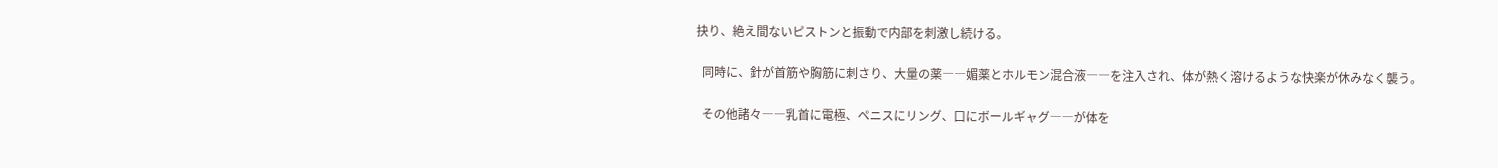抉り、絶え間ないピストンと振動で内部を刺激し続ける。

  同時に、針が首筋や胸筋に刺さり、大量の薬――媚薬とホルモン混合液――を注入され、体が熱く溶けるような快楽が休みなく襲う。

  その他諸々――乳首に電極、ペニスにリング、口にボールギャグ――が体を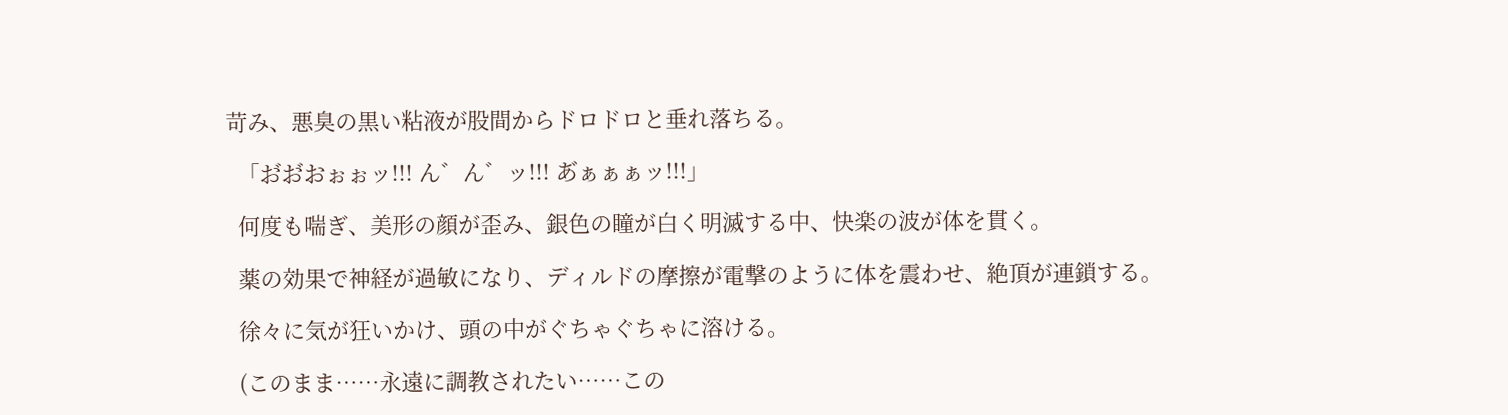苛み、悪臭の黒い粘液が股間からドロドロと垂れ落ちる。

  「お゙お゙おぉぉッ!!! ん゛ん゛ッ!!! あ゙ぁぁぁッ!!!」

  何度も喘ぎ、美形の顔が歪み、銀色の瞳が白く明滅する中、快楽の波が体を貫く。

  薬の効果で神経が過敏になり、ディルドの摩擦が電撃のように体を震わせ、絶頂が連鎖する。

  徐々に気が狂いかけ、頭の中がぐちゃぐちゃに溶ける。

  (このまま……永遠に調教されたい……この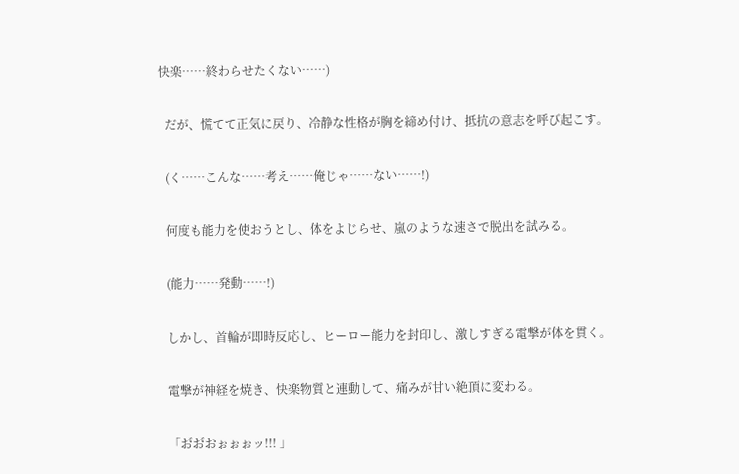快楽……終わらせたくない……)

  だが、慌てて正気に戻り、冷静な性格が胸を締め付け、抵抗の意志を呼び起こす。

  (く……こんな……考え……俺じゃ……ない……!)

  何度も能力を使おうとし、体をよじらせ、嵐のような速さで脱出を試みる。

  (能力……発動……!)

  しかし、首輪が即時反応し、ヒーロー能力を封印し、激しすぎる電撃が体を貫く。

  電撃が神経を焼き、快楽物質と連動して、痛みが甘い絶頂に変わる。

  「お゙お゙おぉぉぉッ!!! 」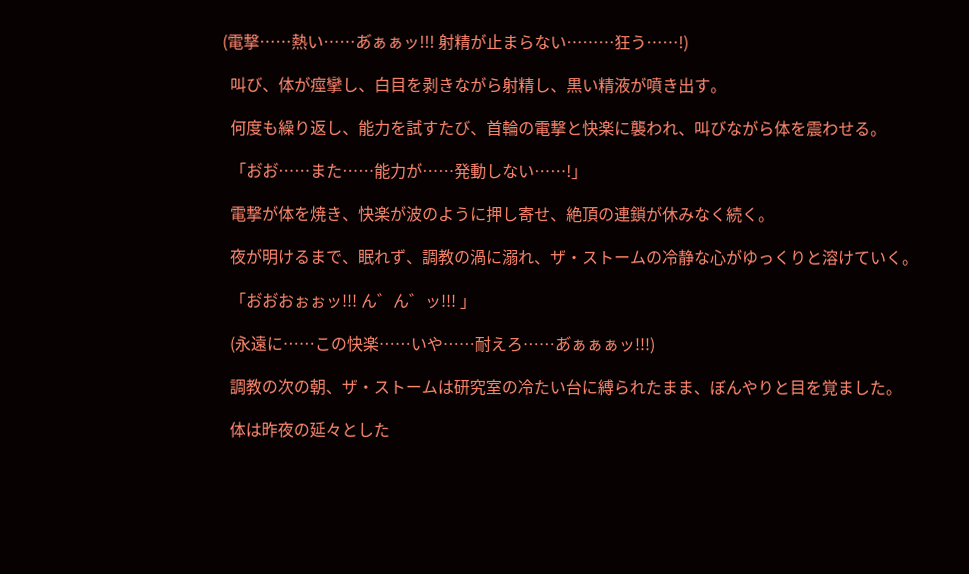(電撃……熱い……あ゙ぁぁッ!!! 射精が止まらない………狂う……!)

  叫び、体が痙攣し、白目を剥きながら射精し、黒い精液が噴き出す。

  何度も繰り返し、能力を試すたび、首輪の電撃と快楽に襲われ、叫びながら体を震わせる。

  「お゙お゙……また……能力が……発動しない……!」

  電撃が体を焼き、快楽が波のように押し寄せ、絶頂の連鎖が休みなく続く。

  夜が明けるまで、眠れず、調教の渦に溺れ、ザ・ストームの冷静な心がゆっくりと溶けていく。

  「お゙お゙おぉぉッ!!! ん゛ん゛ッ!!! 」

  (永遠に……この快楽……いや……耐えろ……あ゙ぁぁぁッ!!!)

  調教の次の朝、ザ・ストームは研究室の冷たい台に縛られたまま、ぼんやりと目を覚ました。

  体は昨夜の延々とした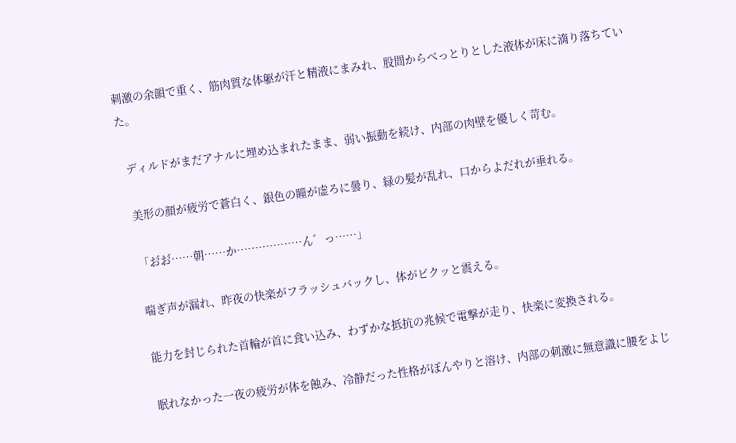刺激の余韻で重く、筋肉質な体躯が汗と精液にまみれ、股間からべっとりとした液体が床に滴り落ちていた。

  ディルドがまだアナルに埋め込まれたまま、弱い振動を続け、内部の肉壁を優しく苛む。

  美形の顔が疲労で蒼白く、銀色の瞳が虚ろに曇り、緑の髪が乱れ、口からよだれが垂れる。

  「お゙お゙……朝……か………………ん゛っ……」

  喘ぎ声が漏れ、昨夜の快楽がフラッシュバックし、体がビクッと震える。

  能力を封じられた首輪が首に食い込み、わずかな抵抗の兆候で電撃が走り、快楽に変換される。

  眠れなかった一夜の疲労が体を蝕み、冷静だった性格がぼんやりと溶け、内部の刺激に無意識に腰をよじ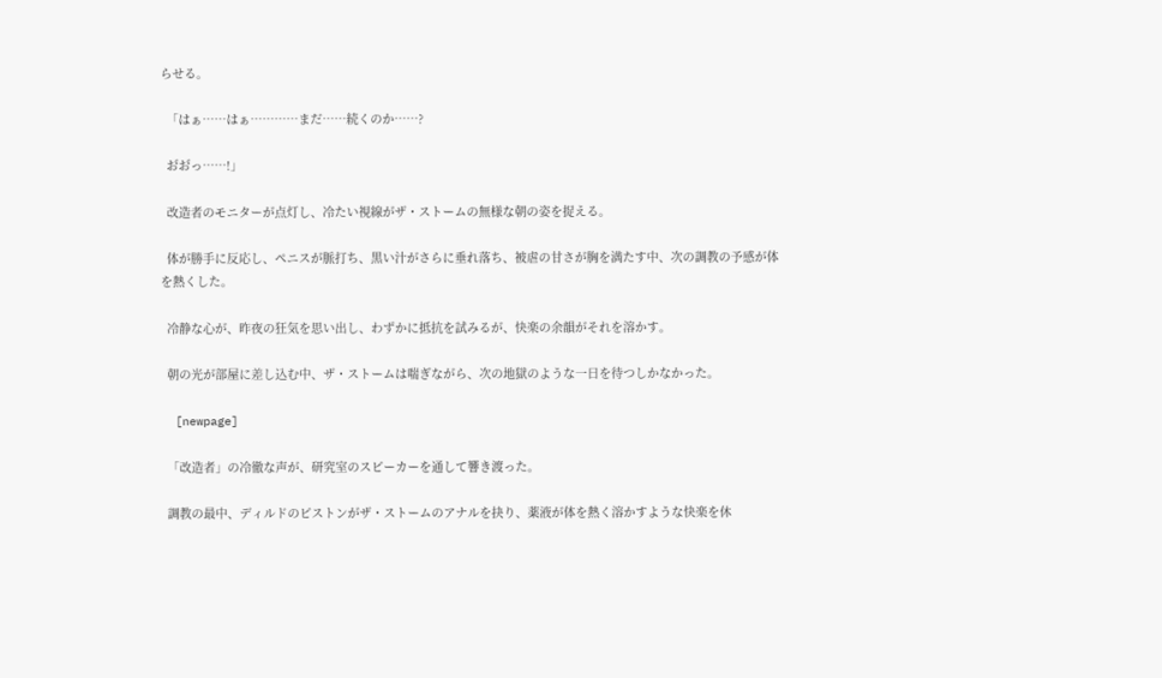らせる。

  「はぁ……はぁ…………まだ……続くのか……?

  お゙お゙っ……!」

  改造者のモニターが点灯し、冷たい視線がザ・ストームの無様な朝の姿を捉える。

  体が勝手に反応し、ペニスが脈打ち、黒い汁がさらに垂れ落ち、被虐の甘さが胸を満たす中、次の調教の予感が体を熱くした。

  冷静な心が、昨夜の狂気を思い出し、わずかに抵抗を試みるが、快楽の余韻がそれを溶かす。

  朝の光が部屋に差し込む中、ザ・ストームは喘ぎながら、次の地獄のような一日を待つしかなかった。

  [newpage]

  「改造者」の冷徹な声が、研究室のスピーカーを通して響き渡った。

  調教の最中、ディルドのピストンがザ・ストームのアナルを抉り、薬液が体を熱く溶かすような快楽を休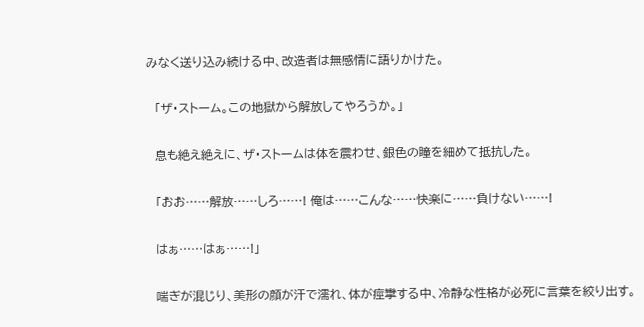みなく送り込み続ける中、改造者は無感情に語りかけた。

  「ザ・ストーム。この地獄から解放してやろうか。」

  息も絶え絶えに、ザ・ストームは体を震わせ、銀色の瞳を細めて抵抗した。

  「お゙お゙……解放……しろ……! 俺は……こんな……快楽に……負けない……!

  はぁ……はぁ……!」

  喘ぎが混じり、美形の顔が汗で濡れ、体が痙攣する中、冷静な性格が必死に言葉を絞り出す。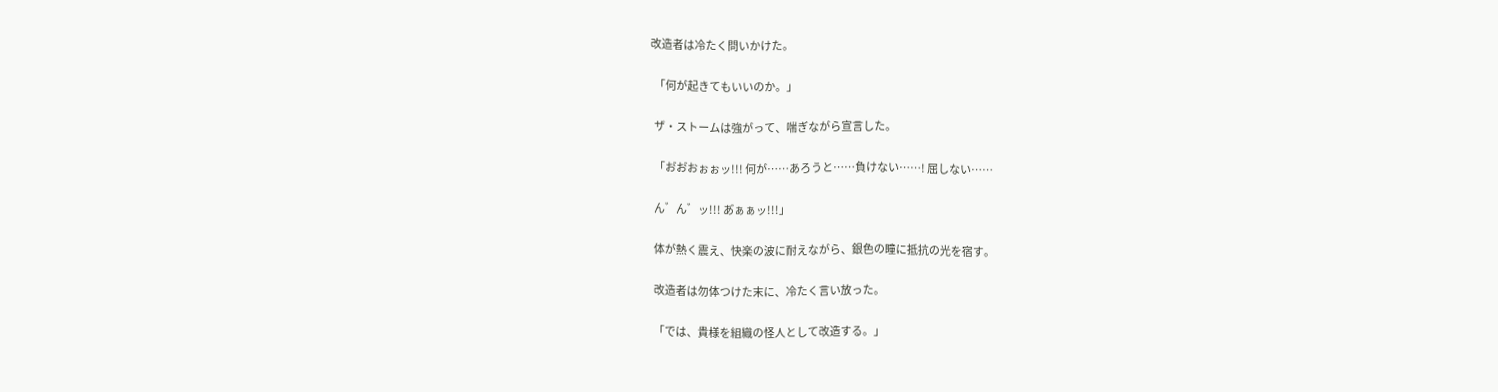改造者は冷たく問いかけた。

  「何が起きてもいいのか。」

  ザ・ストームは強がって、喘ぎながら宣言した。

  「お゙お゙おぉぉッ!!! 何が……あろうと……負けない……! 屈しない……

  ん゛ん゛ッ!!! あ゙ぁぁッ!!!」

  体が熱く震え、快楽の波に耐えながら、銀色の瞳に抵抗の光を宿す。

  改造者は勿体つけた末に、冷たく言い放った。

  「では、貴様を組織の怪人として改造する。」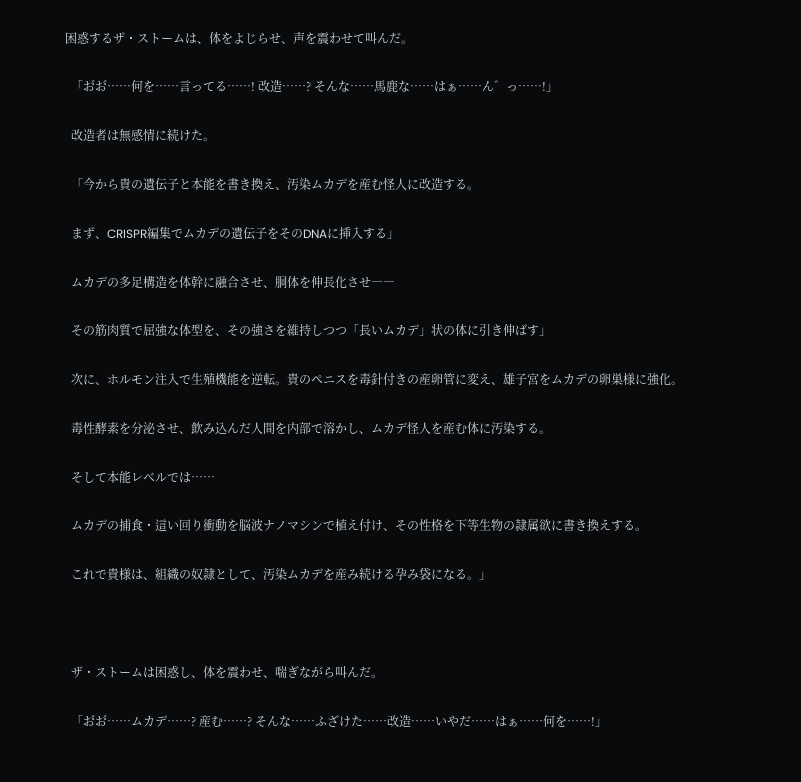困惑するザ・ストームは、体をよじらせ、声を震わせて叫んだ。

  「お゙お゙……何を……言ってる……! 改造……? そんな……馬鹿な……はぁ……ん゛っ……!」

  改造者は無感情に続けた。

  「今から貴の遺伝子と本能を書き換え、汚染ムカデを産む怪人に改造する。

  まず、CRISPR編集でムカデの遺伝子をそのDNAに挿入する」

  ムカデの多足構造を体幹に融合させ、胴体を伸長化させ――

  その筋肉質で屈強な体型を、その強さを維持しつつ「長いムカデ」状の体に引き伸ばす」

  次に、ホルモン注入で生殖機能を逆転。貴のペニスを毒針付きの産卵管に変え、雄子宮をムカデの卵巣様に強化。

  毒性酵素を分泌させ、飲み込んだ人間を内部で溶かし、ムカデ怪人を産む体に汚染する。

  そして本能レベルでは……

  ムカデの捕食・這い回り衝動を脳波ナノマシンで植え付け、その性格を下等生物の隷属欲に書き換えする。

  これで貴様は、組織の奴隷として、汚染ムカデを産み続ける孕み袋になる。」



  ザ・ストームは困惑し、体を震わせ、喘ぎながら叫んだ。

  「お゙お゙……ムカデ……? 産む……? そんな……ふざけた……改造……いやだ……はぁ……何を……!」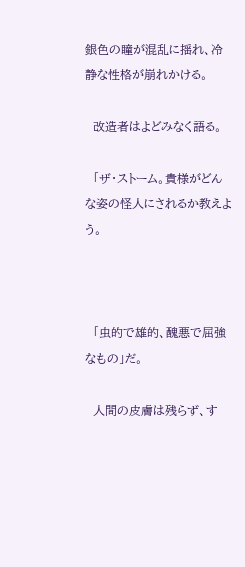銀色の瞳が混乱に揺れ、冷静な性格が崩れかける。

  改造者はよどみなく語る。

  「ザ・ストーム。貴様がどんな姿の怪人にされるか教えよう。



  「虫的で雄的、醜悪で屈強なもの」だ。

  人間の皮膚は残らず、す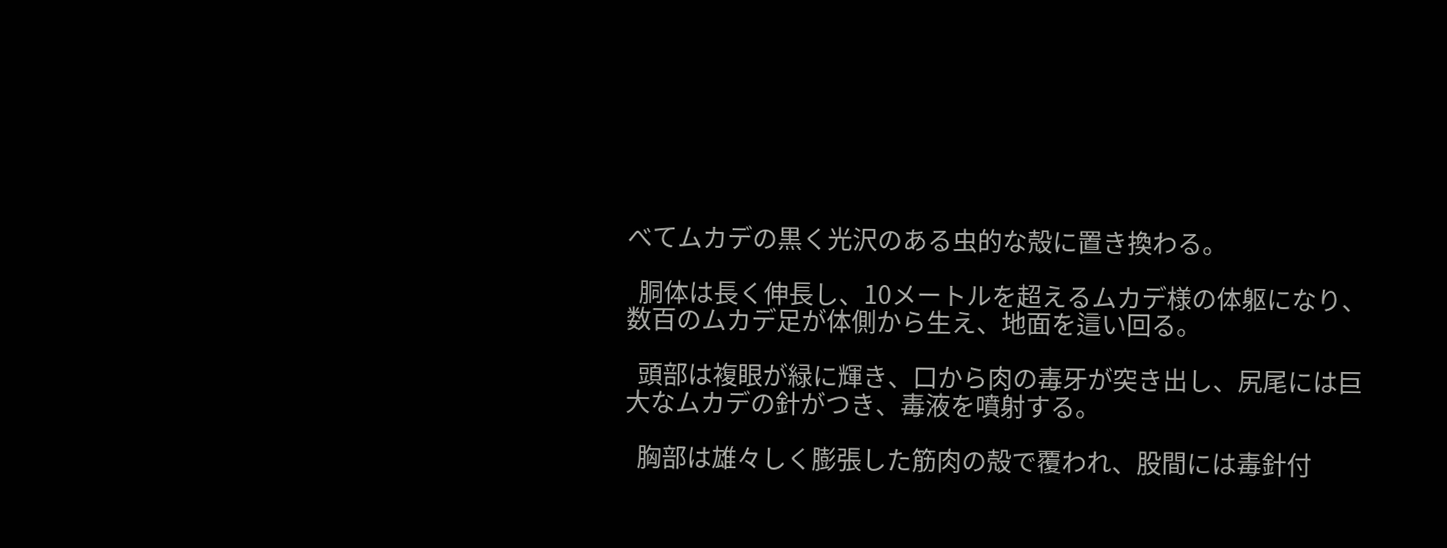べてムカデの黒く光沢のある虫的な殻に置き換わる。

  胴体は長く伸長し、10メートルを超えるムカデ様の体躯になり、数百のムカデ足が体側から生え、地面を這い回る。

  頭部は複眼が緑に輝き、口から肉の毒牙が突き出し、尻尾には巨大なムカデの針がつき、毒液を噴射する。

  胸部は雄々しく膨張した筋肉の殻で覆われ、股間には毒針付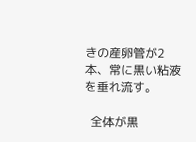きの産卵管が2本、常に黒い粘液を垂れ流す。

  全体が黒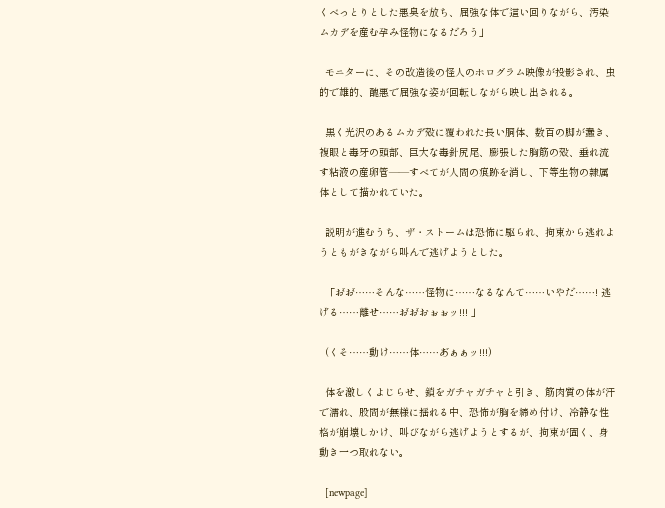くべっとりとした悪臭を放ち、屈強な体で這い回りながら、汚染ムカデを産む孕み怪物になるだろう」

  モニターに、その改造後の怪人のホログラム映像が投影され、虫的で雄的、醜悪で屈強な姿が回転しながら映し出される。

  黒く光沢のあるムカデ殻に覆われた長い胴体、数百の脚が蠢き、複眼と毒牙の頭部、巨大な毒針尻尾、膨張した胸筋の殻、垂れ流す粘液の産卵管――すべてが人間の痕跡を消し、下等生物の隷属体として描かれていた。

  説明が進むうち、ザ・ストームは恐怖に駆られ、拘束から逃れようともがきながら叫んで逃げようとした。

  「お゙お゙……そんな……怪物に……なるなんて……いやだ……! 逃げる……離せ……お゙お゙おぉぉッ!!! 」

  (くそ……動け……体……あ゙ぁぁッ!!!)

  体を激しくよじらせ、鎖をガチャガチャと引き、筋肉質の体が汗で濡れ、股間が無様に揺れる中、恐怖が胸を締め付け、冷静な性格が崩壊しかけ、叫びながら逃げようとするが、拘束が固く、身動き一つ取れない。

  [newpage]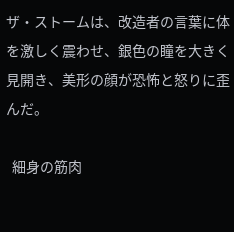ザ・ストームは、改造者の言葉に体を激しく震わせ、銀色の瞳を大きく見開き、美形の顔が恐怖と怒りに歪んだ。

  細身の筋肉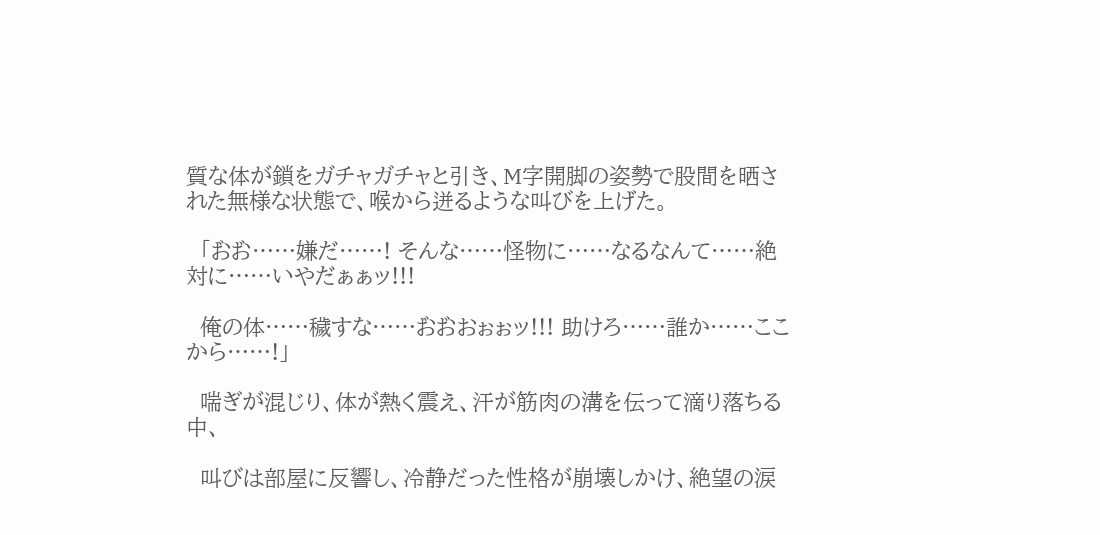質な体が鎖をガチャガチャと引き、M字開脚の姿勢で股間を晒された無様な状態で、喉から迸るような叫びを上げた。

  「お゙お゙……嫌だ……! そんな……怪物に……なるなんて……絶対に……いやだぁぁッ!!!

  俺の体……穢すな……お゙お゙おぉぉッ!!! 助けろ……誰か……ここから……!」

  喘ぎが混じり、体が熱く震え、汗が筋肉の溝を伝って滴り落ちる中、

  叫びは部屋に反響し、冷静だった性格が崩壊しかけ、絶望の涙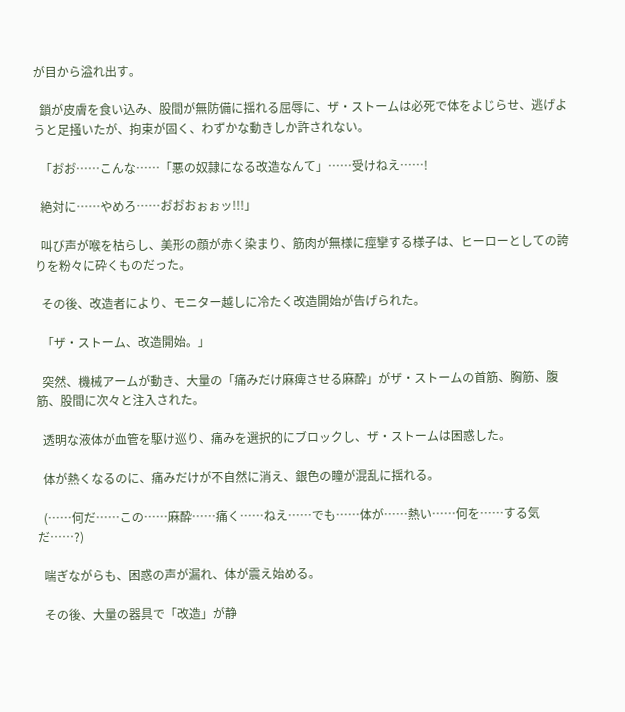が目から溢れ出す。

  鎖が皮膚を食い込み、股間が無防備に揺れる屈辱に、ザ・ストームは必死で体をよじらせ、逃げようと足掻いたが、拘束が固く、わずかな動きしか許されない。

  「お゙お゙……こんな……「悪の奴隷になる改造なんて」……受けねえ……!

  絶対に……やめろ……お゙お゙おぉぉッ!!!」

  叫び声が喉を枯らし、美形の顔が赤く染まり、筋肉が無様に痙攣する様子は、ヒーローとしての誇りを粉々に砕くものだった。

  その後、改造者により、モニター越しに冷たく改造開始が告げられた。

  「ザ・ストーム、改造開始。」

  突然、機械アームが動き、大量の「痛みだけ麻痺させる麻酔」がザ・ストームの首筋、胸筋、腹筋、股間に次々と注入された。

  透明な液体が血管を駆け巡り、痛みを選択的にブロックし、ザ・ストームは困惑した。

  体が熱くなるのに、痛みだけが不自然に消え、銀色の瞳が混乱に揺れる。

  (……何だ……この……麻酔……痛く……ねえ……でも……体が……熱い……何を……する気だ……?)

  喘ぎながらも、困惑の声が漏れ、体が震え始める。

  その後、大量の器具で「改造」が静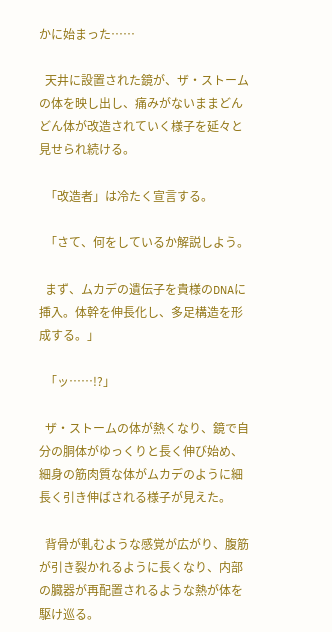かに始まった……

  天井に設置された鏡が、ザ・ストームの体を映し出し、痛みがないままどんどん体が改造されていく様子を延々と見せられ続ける。

  「改造者」は冷たく宣言する。

  「さて、何をしているか解説しよう。

  まず、ムカデの遺伝子を貴様のDNAに挿入。体幹を伸長化し、多足構造を形成する。」

  「ッ……!?」

  ザ・ストームの体が熱くなり、鏡で自分の胴体がゆっくりと長く伸び始め、細身の筋肉質な体がムカデのように細長く引き伸ばされる様子が見えた。

  背骨が軋むような感覚が広がり、腹筋が引き裂かれるように長くなり、内部の臓器が再配置されるような熱が体を駆け巡る。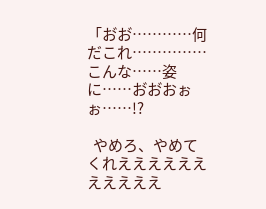「お゙お゙…………何だこれ……………こんな……姿に……お゙お゙おぉぉ……!?

  やめろ、やめてくれえええええええええええ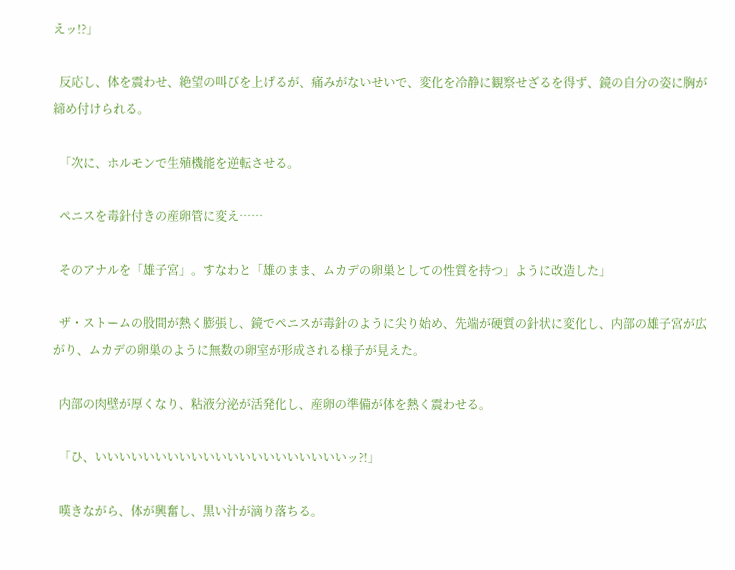えッ!?」

  反応し、体を震わせ、絶望の叫びを上げるが、痛みがないせいで、変化を冷静に観察せざるを得ず、鏡の自分の姿に胸が締め付けられる。

  「次に、ホルモンで生殖機能を逆転させる。

  ペニスを毒針付きの産卵管に変え……

  そのアナルを「雄子宮」。すなわと「雄のまま、ムカデの卵巣としての性質を持つ」ように改造した」

  ザ・ストームの股間が熱く膨張し、鏡でペニスが毒針のように尖り始め、先端が硬質の針状に変化し、内部の雄子宮が広がり、ムカデの卵巣のように無数の卵室が形成される様子が見えた。

  内部の肉壁が厚くなり、粘液分泌が活発化し、産卵の準備が体を熱く震わせる。

  「ひ、いいいいいいいいいいいいいいいいいいいいいッ?!」

  嘆きながら、体が興奮し、黒い汁が滴り落ちる。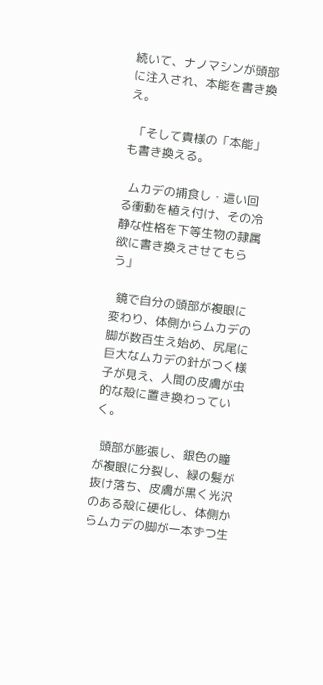続いて、ナノマシンが頭部に注入され、本能を書き換え。

  「そして貴様の「本能」も書き換える。

  ムカデの捕食し・這い回る衝動を植え付け、その冷静な性格を下等生物の隷属欲に書き換えさせてもらう」

  鏡で自分の頭部が複眼に変わり、体側からムカデの脚が数百生え始め、尻尾に巨大なムカデの針がつく様子が見え、人間の皮膚が虫的な殻に置き換わっていく。

  頭部が膨張し、銀色の瞳が複眼に分裂し、緑の髪が抜け落ち、皮膚が黒く光沢のある殻に硬化し、体側からムカデの脚が一本ずつ生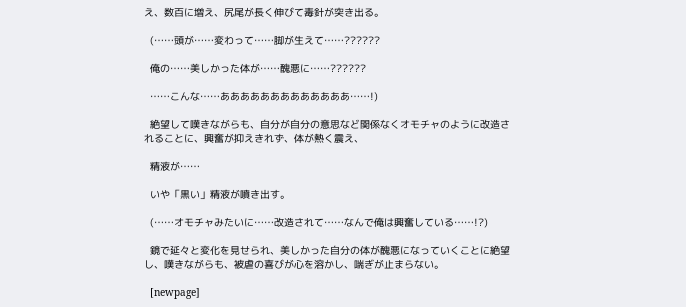え、数百に増え、尻尾が長く伸びて毒針が突き出る。

  (……頭が……変わって……脚が生えて……??????

  俺の……美しかった体が……醜悪に……??????

  ……こんな……あああああああああああああ……!)

  絶望して嘆きながらも、自分が自分の意思など関係なくオモチャのように改造されることに、興奮が抑えきれず、体が熱く震え、

  精液が……

  いや「黒い」精液が噴き出す。

  (……オモチャみたいに……改造されて……なんで俺は興奮している……!?)

  鏡で延々と変化を見せられ、美しかった自分の体が醜悪になっていくことに絶望し、嘆きながらも、被虐の喜びが心を溶かし、喘ぎが止まらない。

  [newpage]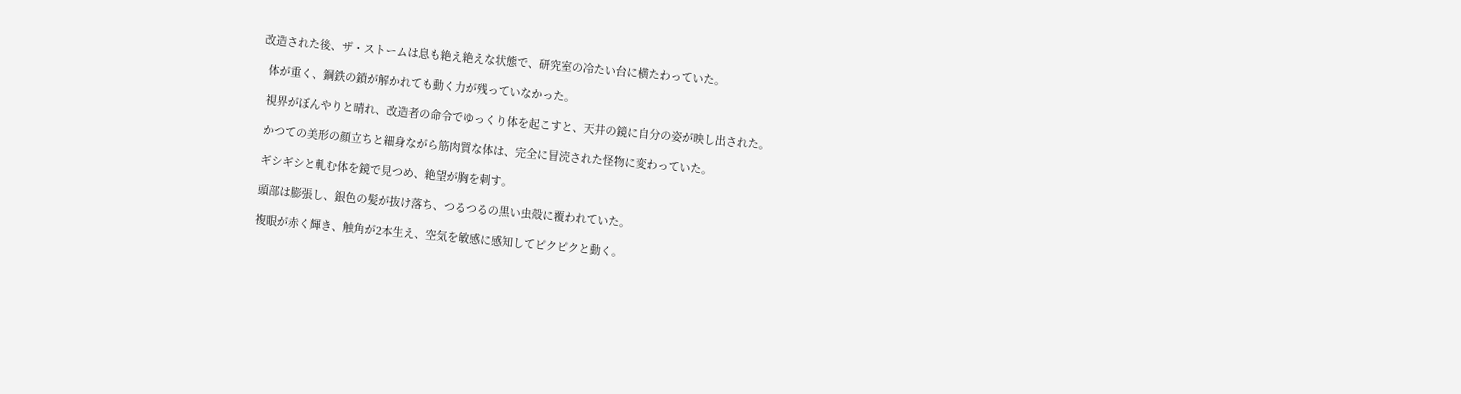改造された後、ザ・ストームは息も絶え絶えな状態で、研究室の冷たい台に横たわっていた。

  体が重く、鋼鉄の鎖が解かれても動く力が残っていなかった。

  視界がぼんやりと晴れ、改造者の命令でゆっくり体を起こすと、天井の鏡に自分の姿が映し出された。

  かつての美形の顔立ちと細身ながら筋肉質な体は、完全に冒涜された怪物に変わっていた。

  ギシギシと軋む体を鏡で見つめ、絶望が胸を刺す。

  頭部は膨張し、銀色の髪が抜け落ち、つるつるの黒い虫殻に覆われていた。

  複眼が赤く輝き、触角が2本生え、空気を敏感に感知してピクピクと動く。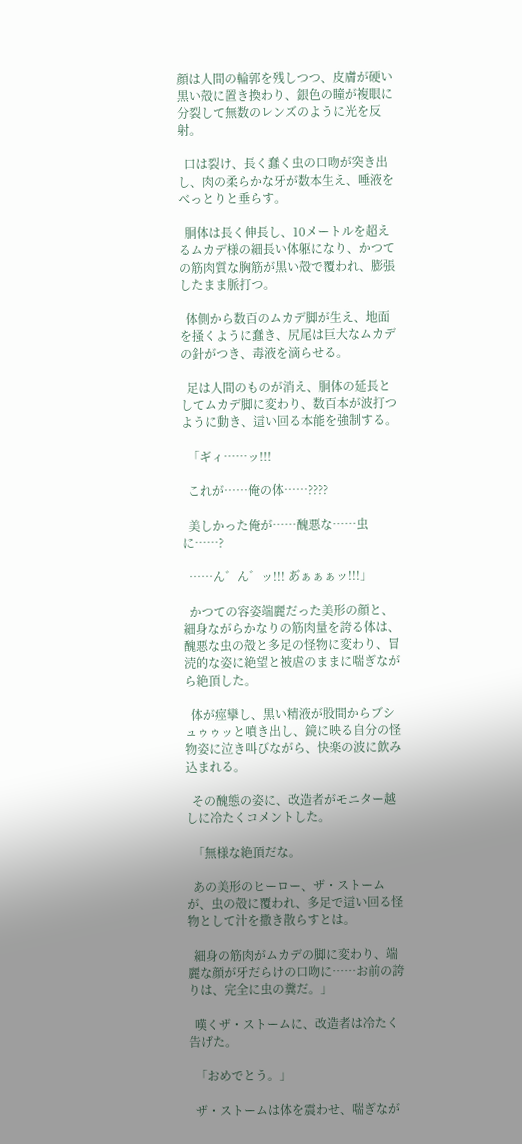顔は人間の輪郭を残しつつ、皮膚が硬い黒い殻に置き換わり、銀色の瞳が複眼に分裂して無数のレンズのように光を反射。

  口は裂け、長く蠢く虫の口吻が突き出し、肉の柔らかな牙が数本生え、唾液をべっとりと垂らす。

  胴体は長く伸長し、10メートルを超えるムカデ様の細長い体躯になり、かつての筋肉質な胸筋が黒い殻で覆われ、膨張したまま脈打つ。

  体側から数百のムカデ脚が生え、地面を掻くように蠢き、尻尾は巨大なムカデの針がつき、毒液を滴らせる。

  足は人間のものが消え、胴体の延長としてムカデ脚に変わり、数百本が波打つように動き、這い回る本能を強制する。

  「ギィ……ッ!!!

  これが……俺の体……????

  美しかった俺が……醜悪な……虫に……?

  ……ん゛ん゛ッ!!! あ゙ぁぁぁッ!!!」

  かつての容姿端麗だった美形の顔と、細身ながらかなりの筋肉量を誇る体は、醜悪な虫の殻と多足の怪物に変わり、冒涜的な姿に絶望と被虐のままに喘ぎながら絶頂した。

  体が痙攣し、黒い精液が股間からブシュゥゥッと噴き出し、鏡に映る自分の怪物姿に泣き叫びながら、快楽の波に飲み込まれる。

  その醜態の姿に、改造者がモニター越しに冷たくコメントした。

  「無様な絶頂だな。

  あの美形のヒーロー、ザ・ストームが、虫の殻に覆われ、多足で這い回る怪物として汁を撒き散らすとは。

  細身の筋肉がムカデの脚に変わり、端麗な顔が牙だらけの口吻に……お前の誇りは、完全に虫の糞だ。」

  嘆くザ・ストームに、改造者は冷たく告げた。

  「おめでとう。」

  ザ・ストームは体を震わせ、喘ぎなが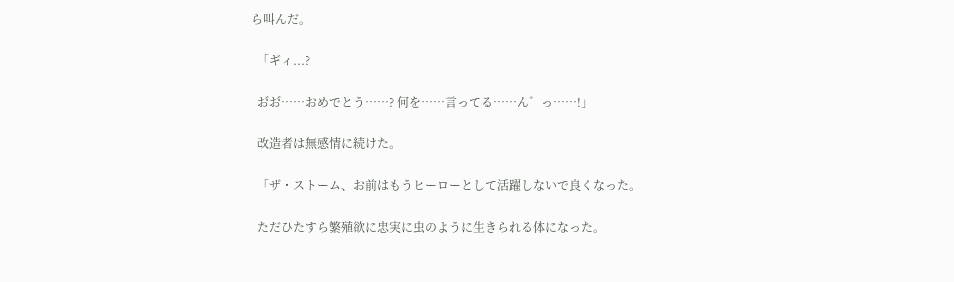ら叫んだ。

  「ギィ...?

  お゙お゙……おめでとう……? 何を……言ってる……ん゛っ……!」

  改造者は無感情に続けた。

  「ザ・ストーム、お前はもうヒーローとして活躍しないで良くなった。

  ただひたすら繁殖欲に忠実に虫のように生きられる体になった。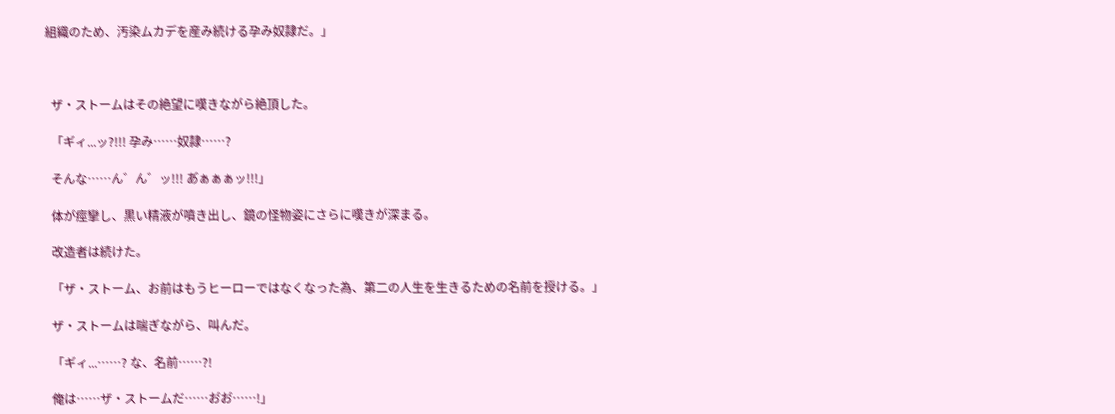組織のため、汚染ムカデを産み続ける孕み奴隷だ。」



  ザ・ストームはその絶望に嘆きながら絶頂した。

  「ギィ...ッ?!!! 孕み……奴隷……?

  そんな……ん゛ん゛ッ!!! あ゙ぁぁぁッ!!!」

  体が痙攣し、黒い精液が噴き出し、鏡の怪物姿にさらに嘆きが深まる。

  改造者は続けた。

  「ザ・ストーム、お前はもうヒーローではなくなった為、第二の人生を生きるための名前を授ける。」

  ザ・ストームは喘ぎながら、叫んだ。

  「ギィ...……? な、名前……?!

  俺は……ザ・ストームだ……お゙お゙……!」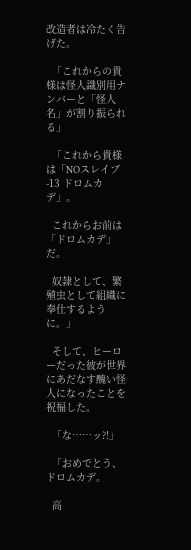改造者は冷たく告げた。

  「これからの貴様は怪人識別用ナンバーと「怪人名」が割り振られる」

  「これから貴様は「NOスレイブ-13 ドロムカデ」。

  これからお前は「ドロムカデ」だ。

  奴隷として、繁殖虫として組織に奉仕するように。」

  そして、ヒーローだった彼が世界にあだなす醜い怪人になったことを祝福した。

  「な……ッ?!」

  「おめでとう、ドロムカデ。

  高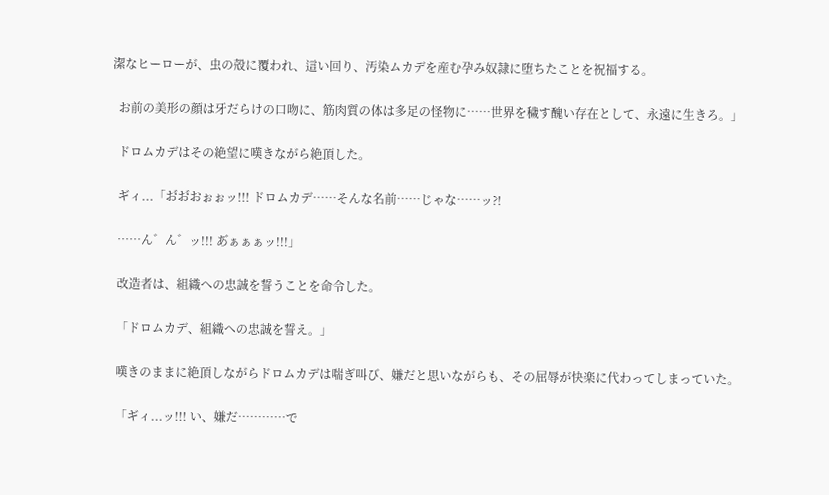潔なヒーローが、虫の殻に覆われ、這い回り、汚染ムカデを産む孕み奴隷に堕ちたことを祝福する。

  お前の美形の顔は牙だらけの口吻に、筋肉質の体は多足の怪物に……世界を穢す醜い存在として、永遠に生きろ。」

  ドロムカデはその絶望に嘆きながら絶頂した。

  ギィ...「お゙お゙おぉぉッ!!! ドロムカデ……そんな名前……じゃな……ッ?!

  ……ん゛ん゛ッ!!! あ゙ぁぁぁッ!!!」

  改造者は、組織への忠誠を誓うことを命令した。

  「ドロムカデ、組織への忠誠を誓え。」

  嘆きのままに絶頂しながらドロムカデは喘ぎ叫び、嫌だと思いながらも、その屈辱が快楽に代わってしまっていた。

  「ギィ...ッ!!! い、嫌だ…………で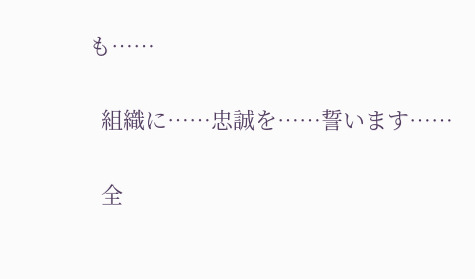も……

  組織に……忠誠を……誓います……

  全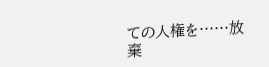ての人権を……放棄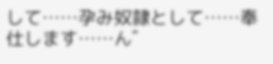して……孕み奴隷として……奉仕します……ん゛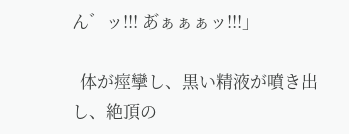ん゛ッ!!! あ゙ぁぁぁッ!!!」

  体が痙攣し、黒い精液が噴き出し、絶頂の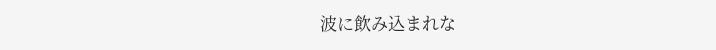波に飲み込まれな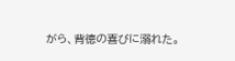がら、背徳の喜びに溺れた。